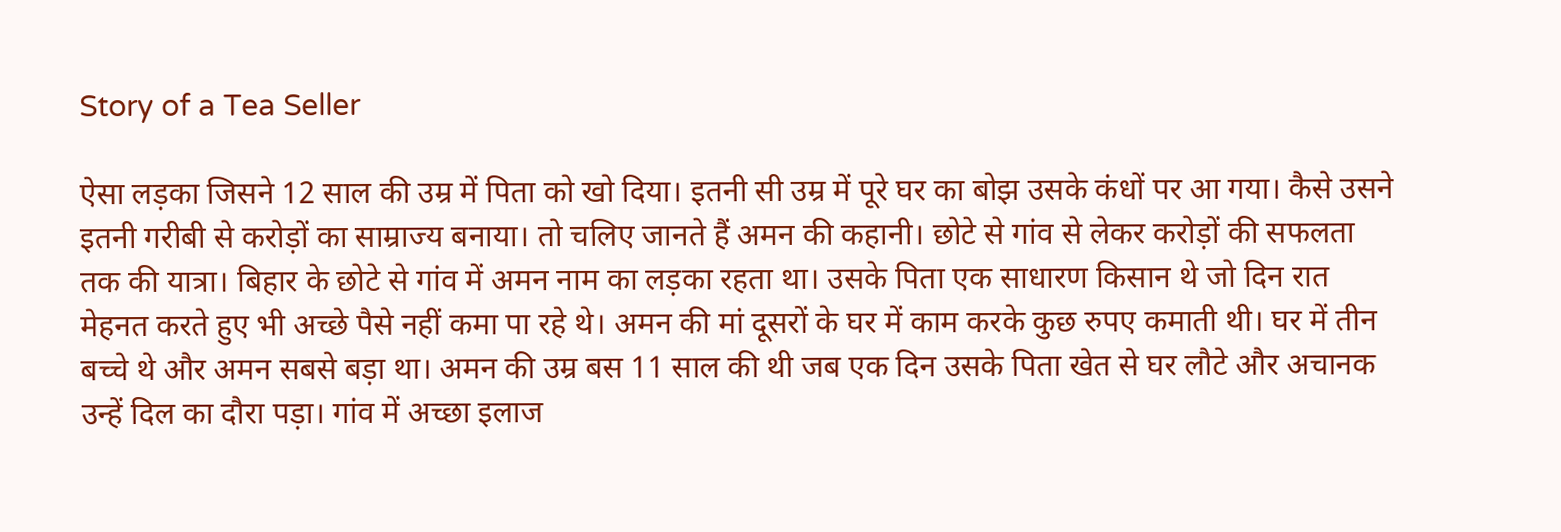Story of a Tea Seller

ऐसा लड़का जिसने 12 साल की उम्र में पिता को खो दिया। इतनी सी उम्र में पूरे घर का बोझ उसके कंधों पर आ गया। कैसे उसने इतनी गरीबी से करोड़ों का साम्राज्य बनाया। तो चलिए जानते हैं अमन की कहानी। छोटे से गांव से लेकर करोड़ों की सफलता तक की यात्रा। बिहार के छोटे से गांव में अमन नाम का लड़का रहता था। उसके पिता एक साधारण किसान थे जो दिन रात
मेहनत करते हुए भी अच्छे पैसे नहीं कमा पा रहे थे। अमन की मां दूसरों के घर में काम करके कुछ रुपए कमाती थी। घर में तीन बच्चे थे और अमन सबसे बड़ा था। अमन की उम्र बस 11 साल की थी जब एक दिन उसके पिता खेत से घर लौटे और अचानक उन्हें दिल का दौरा पड़ा। गांव में अच्छा इलाज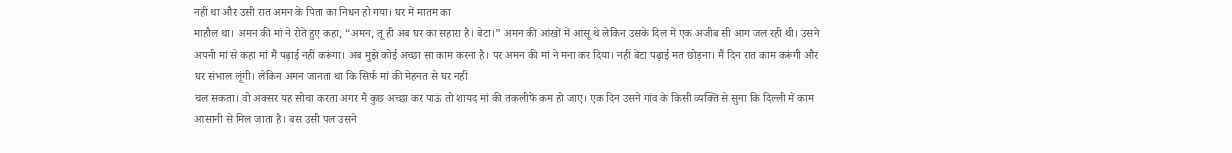नहीं था और उसी रात अमन के पिता का निधन हो गया। घर में मातम का
माहौल था। अमन की मां ने रोते हुए कहा, “अमन, तू ही अब घर का सहारा है। बेटा।” अमन की आंखों में आंसू थे लेकिन उसके दिल में एक अजीब सी आग जल रही थी। उसने अपनी मां से कहा मां मैं पढ़ाई नहीं करूंगा। अब मुझे कोई अच्छा सा काम करना है। पर अमन की मां ने मना कर दिया। नहीं बेटा पढ़ाई मत छोड़ना। मैं दिन रात काम करूंगी और घर संभाल लूंगी। लेकिन अमन जानता था कि सिर्फ मां की मेहनत से घर नहीं
चल सकता। वो अक्सर यह सोचा करता अगर मैं कुछ अच्छा कर पाऊं तो शायद मां की तकलीफें कम हो जाए। एक दिन उसने गांव के किसी व्यक्ति से सुना कि दिल्ली में काम आसानी से मिल जाता है। बस उसी पल उसने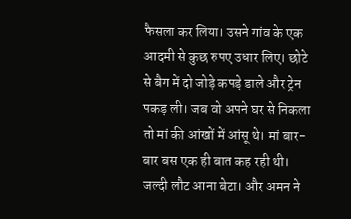फैसला कर लिया। उसने गांव के एक आदमी से कुछ रुपए उधार लिए। छोटे से बैग में दो जोड़े कपड़े डाले और ट्रेन पकड़ ली। जब वो अपने घर से निकला तो मां की आंखों में आंसू थे। मां बार-बार बस एक ही बात कह रही थी। जल्दी लौट आना बेटा। और अमन ने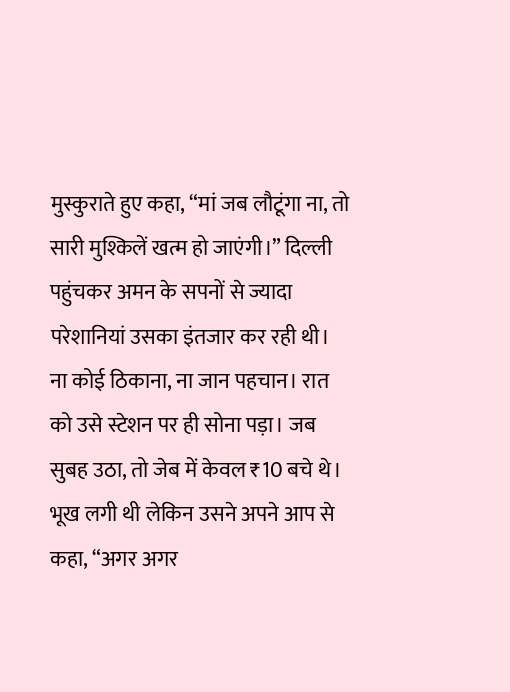मुस्कुराते हुए कहा, “मां जब लौटूंगा ना, तो सारी मुश्किलें खत्म हो जाएंगी।” दिल्ली पहुंचकर अमन के सपनों से ज्यादा परेशानियां उसका इंतजार कर रही थी। ना कोई ठिकाना, ना जान पहचान। रात को उसे स्टेशन पर ही सोना पड़ा। जब सुबह उठा, तो जेब में केवल ₹10 बचे थे। भूख लगी थी लेकिन उसने अपने आप से कहा, “अगर अगर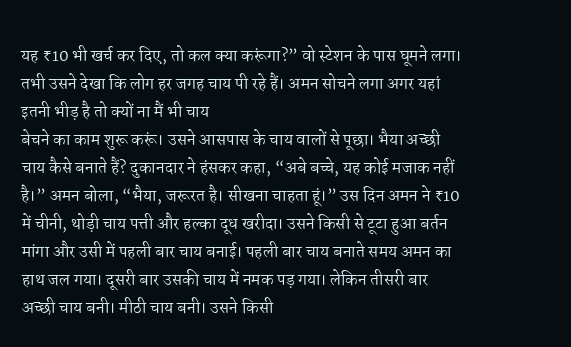यह ₹10 भी खर्च कर दिए, तो कल क्या करूंगा?” वो स्टेशन के पास घूमने लगा। तभी उसने देखा कि लोग हर जगह चाय पी रहे हैं। अमन सोचने लगा अगर यहां इतनी भीड़ है तो क्यों ना मैं भी चाय
बेचने का काम शुरू करूं। उसने आसपास के चाय वालों से पूछा। भैया अच्छी चाय कैसे बनाते हैं? दुकानदार ने हंसकर कहा, “अबे बच्चे, यह कोई मजाक नहीं है।” अमन बोला, “भैया, जरूरत है। सीखना चाहता हूं।” उस दिन अमन ने ₹10 में चीनी, थोड़ी चाय पत्ती और हल्का दूध खरीदा। उसने किसी से टूटा हुआ बर्तन मांगा और उसी में पहली बार चाय बनाई। पहली बार चाय बनाते समय अमन का हाथ जल गया। दूसरी बार उसकी चाय में नमक पड़ गया। लेकिन तीसरी बार अच्छी चाय बनी। मीठी चाय बनी। उसने किसी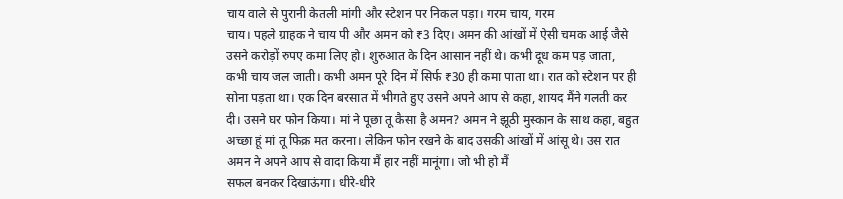चाय वाले से पुरानी केतली मांगी और स्टेशन पर निकल पड़ा। गरम चाय, गरम
चाय। पहले ग्राहक ने चाय पी और अमन को ₹3 दिए। अमन की आंखों में ऐसी चमक आई जैसे उसने करोड़ों रुपए कमा लिए हो। शुरुआत के दिन आसान नहीं थे। कभी दूध कम पड़ जाता, कभी चाय जल जाती। कभी अमन पूरे दिन में सिर्फ ₹30 ही कमा पाता था। रात को स्टेशन पर ही सोना पड़ता था। एक दिन बरसात में भीगते हुए उसने अपने आप से कहा, शायद मैंने गलती कर दी। उसने घर फोन किया। मां ने पूछा तू कैसा है अमन? अमन ने झूठी मुस्कान के साथ कहा, बहुत अच्छा हूं मां तू फिक्र मत करना। लेकिन फोन रखने के बाद उसकी आंखों में आंसू थे। उस रात अमन ने अपने आप से वादा किया मैं हार नहीं मानूंगा। जो भी हो मैं
सफल बनकर दिखाऊंगा। धीरे-धीरे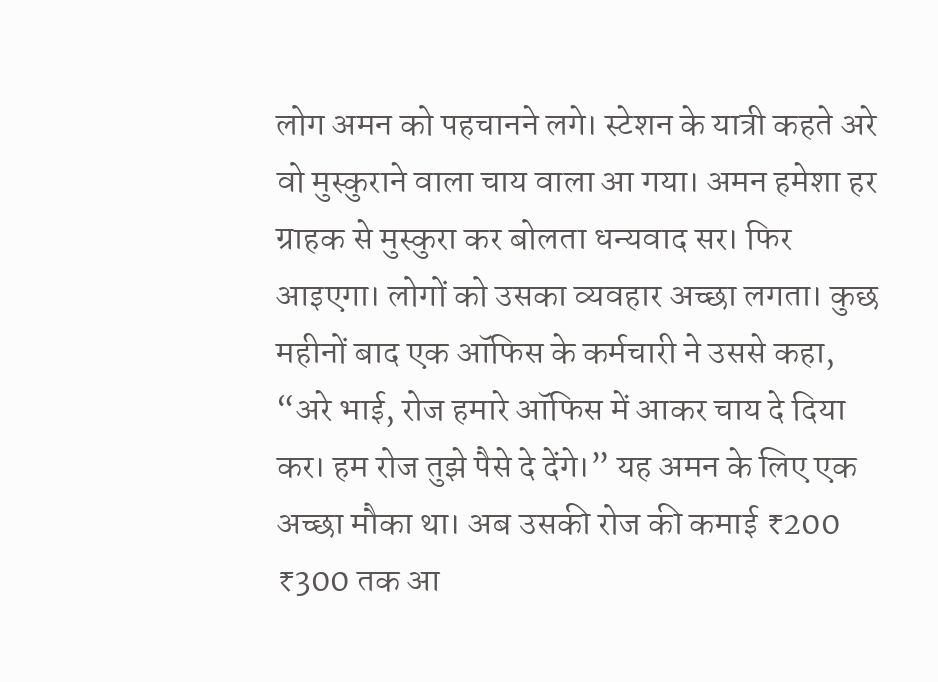लोग अमन को पहचानने लगे। स्टेशन के यात्री कहते अरे वो मुस्कुराने वाला चाय वाला आ गया। अमन हमेशा हर ग्राहक से मुस्कुरा कर बोलता धन्यवाद सर। फिर आइएगा। लोगों को उसका व्यवहार अच्छा लगता। कुछ महीनों बाद एक ऑफिस के कर्मचारी ने उससे कहा, “अरे भाई, रोज हमारे ऑफिस में आकर चाय दे दिया कर। हम रोज तुझे पैसे दे देंगे।” यह अमन के लिए एक अच्छा मौका था। अब उसकी रोज की कमाई ₹200 ₹300 तक आ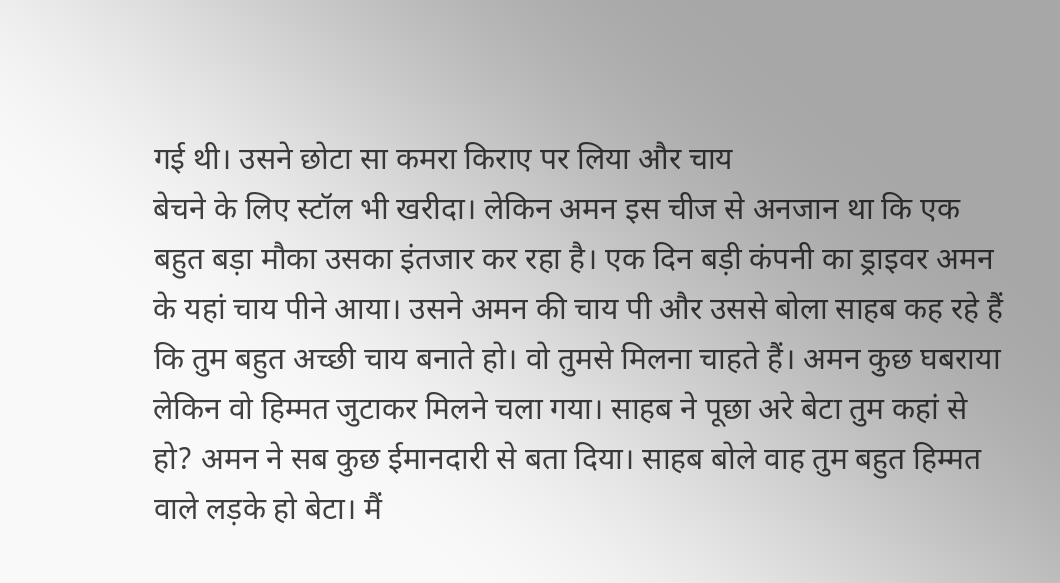गई थी। उसने छोटा सा कमरा किराए पर लिया और चाय
बेचने के लिए स्टॉल भी खरीदा। लेकिन अमन इस चीज से अनजान था कि एक बहुत बड़ा मौका उसका इंतजार कर रहा है। एक दिन बड़ी कंपनी का ड्राइवर अमन के यहां चाय पीने आया। उसने अमन की चाय पी और उससे बोला साहब कह रहे हैं कि तुम बहुत अच्छी चाय बनाते हो। वो तुमसे मिलना चाहते हैं। अमन कुछ घबराया लेकिन वो हिम्मत जुटाकर मिलने चला गया। साहब ने पूछा अरे बेटा तुम कहां से हो? अमन ने सब कुछ ईमानदारी से बता दिया। साहब बोले वाह तुम बहुत हिम्मत वाले लड़के हो बेटा। मैं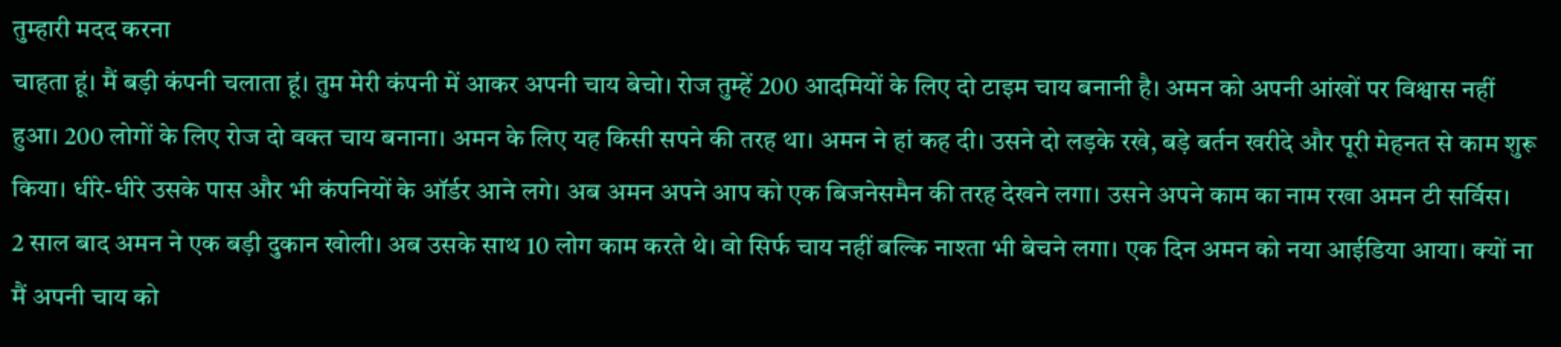तुम्हारी मदद करना
चाहता हूं। मैं बड़ी कंपनी चलाता हूं। तुम मेरी कंपनी में आकर अपनी चाय बेचो। रोज तुम्हें 200 आदमियों के लिए दो टाइम चाय बनानी है। अमन को अपनी आंखों पर विश्वास नहीं हुआ। 200 लोगों के लिए रोज दो वक्त चाय बनाना। अमन के लिए यह किसी सपने की तरह था। अमन ने हां कह दी। उसने दो लड़के रखे, बड़े बर्तन खरीदे और पूरी मेहनत से काम शुरू किया। धीरे-धीरे उसके पास और भी कंपनियों के ऑर्डर आने लगे। अब अमन अपने आप को एक बिजनेसमैन की तरह देखने लगा। उसने अपने काम का नाम रखा अमन टी सर्विस।
2 साल बाद अमन ने एक बड़ी दुकान खोली। अब उसके साथ 10 लोग काम करते थे। वो सिर्फ चाय नहीं बल्कि नाश्ता भी बेचने लगा। एक दिन अमन को नया आईडिया आया। क्यों ना मैं अपनी चाय को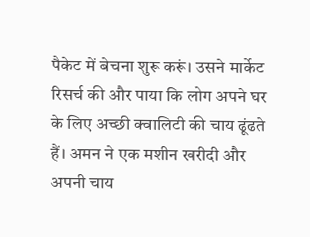पैकेट में बेचना शुरू करूं। उसने मार्केट रिसर्च की और पाया कि लोग अपने घर के लिए अच्छी क्वालिटी की चाय ढूंढते हैं। अमन ने एक मशीन खरीदी और अपनी चाय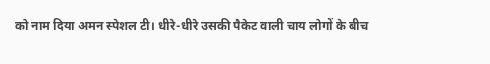को नाम दिया अमन स्पेशल टी। धीरे-धीरे उसकी पैकेट वाली चाय लोगों के बीच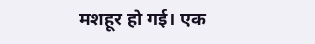मशहूर हो गई। एक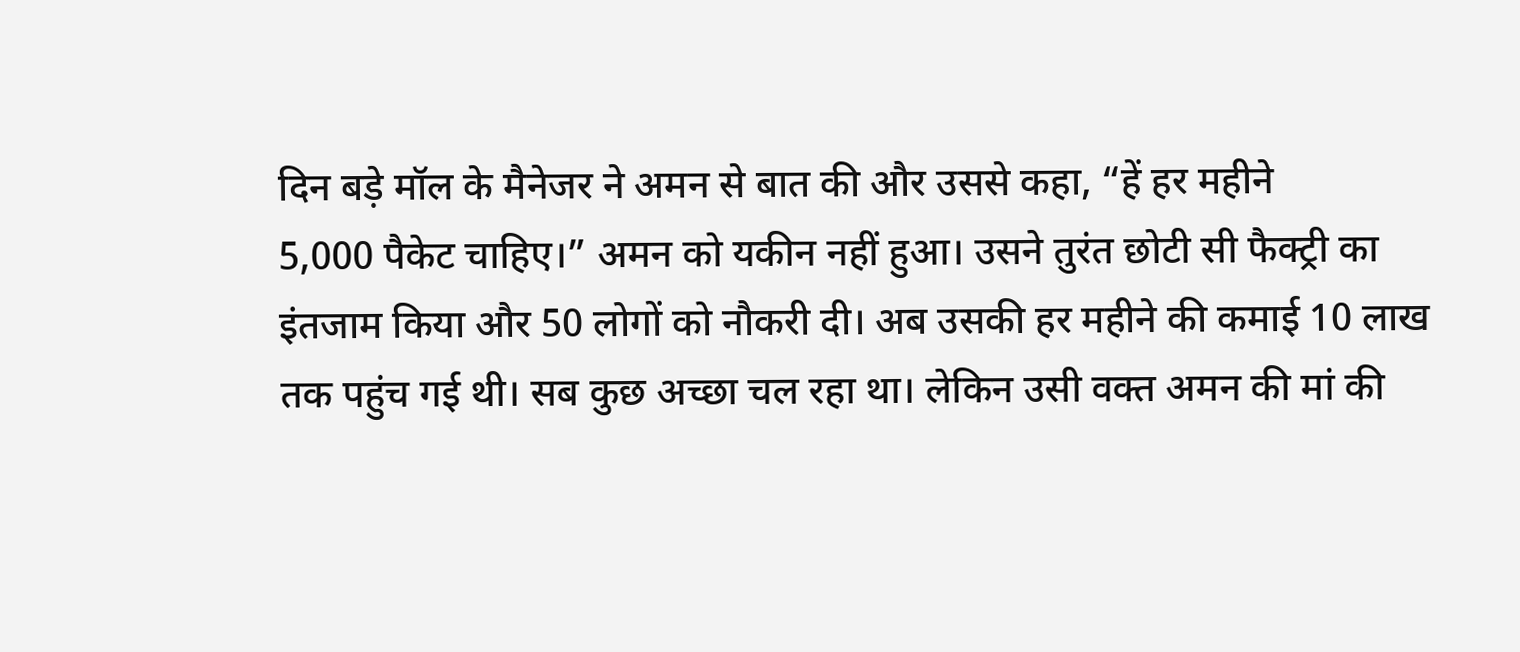दिन बड़े मॉल के मैनेजर ने अमन से बात की और उससे कहा, “हें हर महीने
5,000 पैकेट चाहिए।” अमन को यकीन नहीं हुआ। उसने तुरंत छोटी सी फैक्ट्री का इंतजाम किया और 50 लोगों को नौकरी दी। अब उसकी हर महीने की कमाई 10 लाख तक पहुंच गई थी। सब कुछ अच्छा चल रहा था। लेकिन उसी वक्त अमन की मां की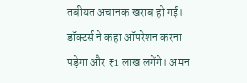तबीयत अचानक खराब हो गई। डॉक्टर्स ने कहा ऑपरेशन करना पड़ेगा और ₹1 लाख लगेंगे। अमन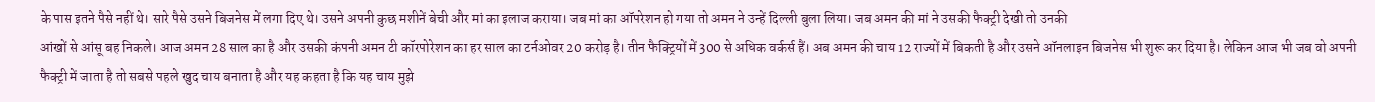के पास इतने पैसे नहीं थे। सारे पैसे उसने बिजनेस में लगा दिए थे। उसने अपनी कुछ मशीनें बेची और मां का इलाज कराया। जब मां का ऑपरेशन हो गया तो अमन ने उन्हें दिल्ली बुला लिया। जब अमन की मां ने उसकी फैक्ट्री देखी तो उनकी
आंखों से आंसू बह निकले। आज अमन 28 साल का है और उसकी कंपनी अमन टी कॉरपोरेशन का हर साल का टर्नओवर 20 करोड़ है। तीन फैक्ट्रियों में 300 से अधिक वर्कर्स हैं। अब अमन की चाय 12 राज्यों में बिकती है और उसने ऑनलाइन बिजनेस भी शुरू कर दिया है। लेकिन आज भी जब वो अपनी फैक्ट्री में जाता है तो सबसे पहले खुद चाय बनाता है और यह कहता है कि यह चाय मुझे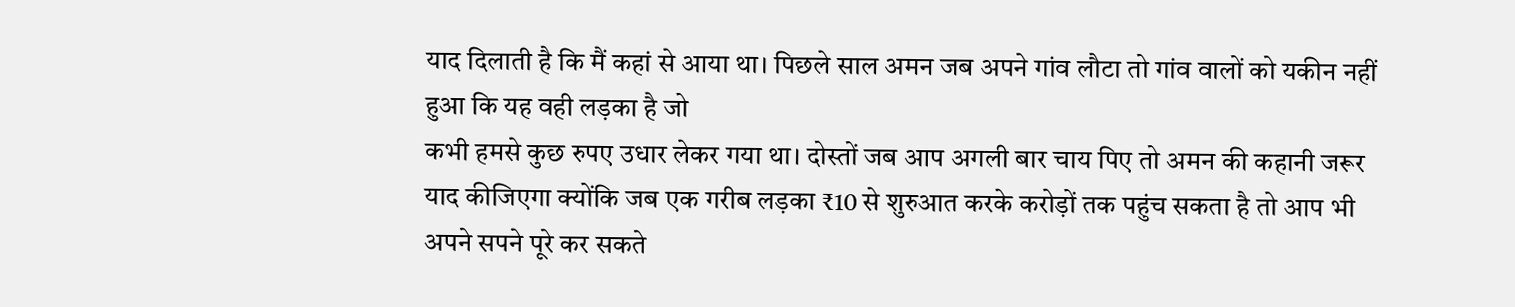याद दिलाती है कि मैं कहां से आया था। पिछले साल अमन जब अपने गांव लौटा तो गांव वालों को यकीन नहीं हुआ कि यह वही लड़का है जो
कभी हमसे कुछ रुपए उधार लेकर गया था। दोस्तों जब आप अगली बार चाय पिए तो अमन की कहानी जरूर याद कीजिएगा क्योंकि जब एक गरीब लड़का ₹10 से शुरुआत करके करोड़ों तक पहुंच सकता है तो आप भी अपने सपने पूरे कर सकते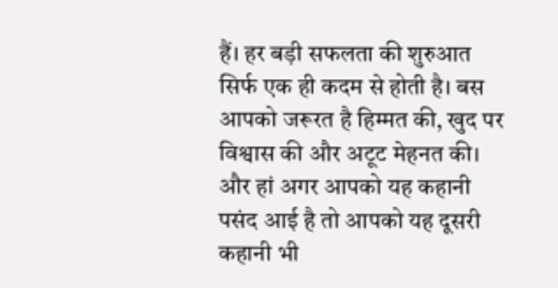हैं। हर बड़ी सफलता की शुरुआत सिर्फ एक ही कदम से होती है। बस आपको जरूरत है हिम्मत की, खुद पर विश्वास की और अटूट मेहनत की। और हां अगर आपको यह कहानी पसंद आई है तो आपको यह दूसरी कहानी भी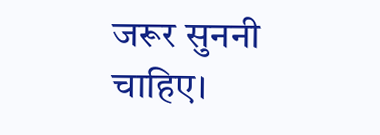जरूर सुननी चाहिए।